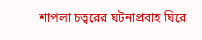শাপলা চত্বরের ঘটনাপ্রবাহ ঘিরে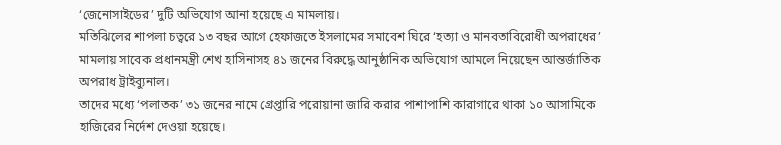‘জেনোসাইডের’ দুটি অভিযোগ আনা হয়েছে এ মামলায়।
মতিঝিলের শাপলা চত্বরে ১৩ বছর আগে হেফাজতে ইসলামের সমাবেশ ঘিরে ‘হত্যা ও মানবতাবিরোধী অপরাধের’ মামলায় সাবেক প্রধানমন্ত্রী শেখ হাসিনাসহ ৪১ জনের বিরুদ্ধে আনুষ্ঠানিক অভিযোগ আমলে নিয়েছেন আন্তর্জাতিক অপরাধ ট্রাইব্যুনাল।
তাদের মধ্যে ‘পলাতক’ ৩১ জনের নামে গ্রেপ্তারি পরোয়ানা জারি করার পাশাপাশি কারাগারে থাকা ১০ আসামিকে হাজিরের নির্দেশ দেওয়া হয়েছে।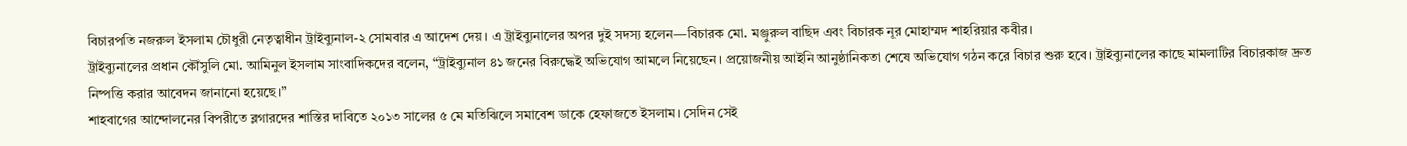বিচারপতি নজরুল ইসলাম চৌধুরী নেতৃত্বাধীন ট্রাইব্যুনাল-২ সোমবার এ আদেশ দেয়। এ ট্রাইব্যুনালের অপর দুই সদস্য হলেন—বিচারক মো. মঞ্জুরুল বাছিদ এবং বিচারক নূর মোহাম্মদ শাহরিয়ার কবীর।
ট্রাইব্যুনালের প্রধান কৌঁসুলি মো. আমিনুল ইসলাম সাংবাদিকদের বলেন, “ট্রাইব্যুনাল ৪১ জনের বিরুদ্ধেই অভিযোগ আমলে নিয়েছেন। প্রয়োজনীয় আইনি আনুষ্ঠানিকতা শেষে অভিযোগ গঠন করে বিচার শুরু হবে। ট্রাইব্যুনালের কাছে মামলাটির বিচারকাজ দ্রুত নিষ্পত্তি করার আবেদন জানানো হয়েছে।”
শাহবাগের আন্দোলনের বিপরীতে ব্লগারদের শাস্তির দাবিতে ২০১৩ সালের ৫ মে মতিঝিলে সমাবেশ ডাকে হেফাজতে ইসলাম। সেদিন সেই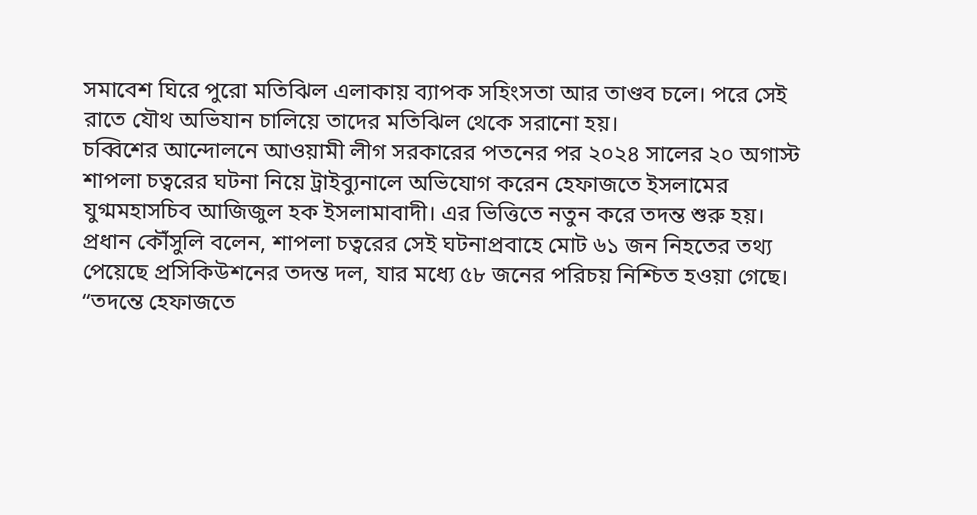সমাবেশ ঘিরে পুরো মতিঝিল এলাকায় ব্যাপক সহিংসতা আর তাণ্ডব চলে। পরে সেই রাতে যৌথ অভিযান চালিয়ে তাদের মতিঝিল থেকে সরানো হয়।
চব্বিশের আন্দোলনে আওয়ামী লীগ সরকারের পতনের পর ২০২৪ সালের ২০ অগাস্ট শাপলা চত্বরের ঘটনা নিয়ে ট্রাইব্যুনালে অভিযোগ করেন হেফাজতে ইসলামের যুগ্মমহাসচিব আজিজুল হক ইসলামাবাদী। এর ভিত্তিতে নতুন করে তদন্ত শুরু হয়।
প্রধান কৌঁসুলি বলেন, শাপলা চত্বরের সেই ঘটনাপ্রবাহে মোট ৬১ জন নিহতের তথ্য পেয়েছে প্রসিকিউশনের তদন্ত দল, যার মধ্যে ৫৮ জনের পরিচয় নিশ্চিত হওয়া গেছে।
“তদন্তে হেফাজতে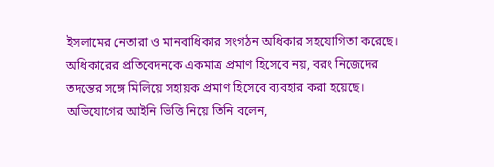ইসলামের নেতারা ও মানবাধিকার সংগঠন অধিকার সহযোগিতা করেছে। অধিকারের প্রতিবেদনকে একমাত্র প্রমাণ হিসেবে নয়, বরং নিজেদের তদন্তের সঙ্গে মিলিয়ে সহায়ক প্রমাণ হিসেবে ব্যবহার করা হয়েছে।
অভিযোগের আইনি ভিত্তি নিয়ে তিনি বলেন,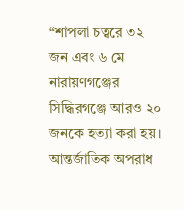“শাপলা চত্বরে ৩২ জন এবং ৬ মে নারায়ণগঞ্জের সিদ্ধিরগঞ্জে আরও ২০ জনকে হত্যা করা হয়। আন্তর্জাতিক অপরাধ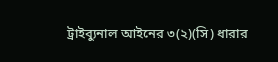ট্রাইব্যুনাল আইনের ৩(২)(সি) ধারার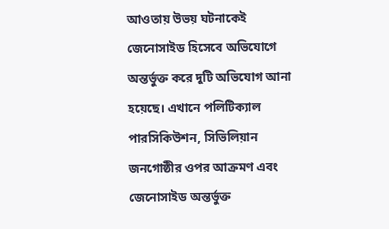আওতায় উভয় ঘটনাকেই জেনোসাইড হিসেবে অভিযোগে অন্তর্ভুক্ত করে দুটি অভিযোগ আনা হয়েছে। এখানে পলিটিক্যাল পারসিকিউশন, সিভিলিয়ান জনগোষ্ঠীর ওপর আক্রমণ এবং জেনোসাইড অন্তর্ভুক্ত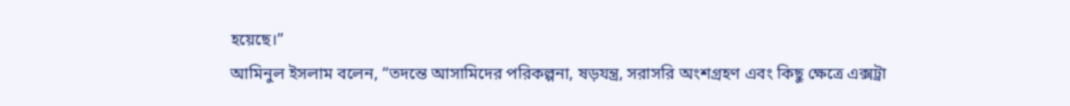হয়েছে।”
আমিনুল ইসলাম বলেন, “তদন্তে আসামিদের পরিকল্পনা, ষড়যন্ত্র, সরাসরি অংশগ্রহণ এবং কিছু ক্ষেত্রে এক্সট্রা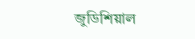জুডিশিয়াল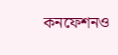কনফেশনও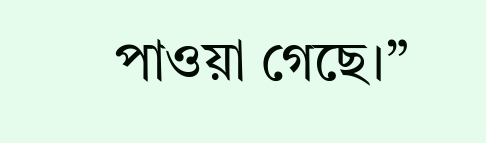পাওয়া গেছে।”